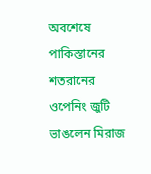অবশেষে পাকিস্তানের শতরানের ওপেনিং জুটি ভাঙলেন মিরাজ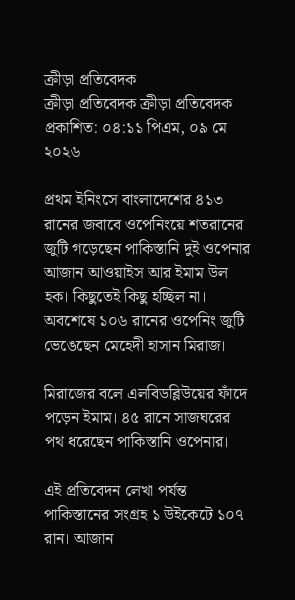ক্রীড়া প্রতিবেদক
ক্রীড়া প্রতিবেদক ক্রীড়া প্রতিবেদক
প্রকাশিত: ০৪:১১ পিএম, ০৯ মে ২০২৬

প্রথম ইনিংসে বাংলাদেশের ৪১৩ রানের জবাবে ওপেনিংয়ে শতরানের জুটি গড়েছেন পাকিস্তানি দুই ওপেনার আজান আওয়াইস আর ইমাম উল হক। কিছুতেই কিছু হচ্ছিল না। অবশেষে ১০৬ রানের ওপেনিং জুটি ভেঙেছেন মেহেদী হাসান মিরাজ।

মিরাজের বলে এলবিডব্লিউয়ের ফাঁদে পড়েন ইমাম। ৪৫ রানে সাজঘরের পথ ধরেছেন পাকিস্তানি ওপেনার।

এই প্রতিবেদন লেখা পর্যন্ত পাকিস্তানের সংগ্রহ ১ উইকেটে ১০৭ রান। আজান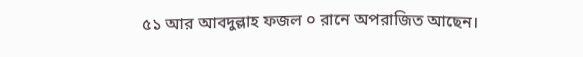৫১ আর আবদুল্লাহ ফজল ০ রানে অপরাজিত আছেন।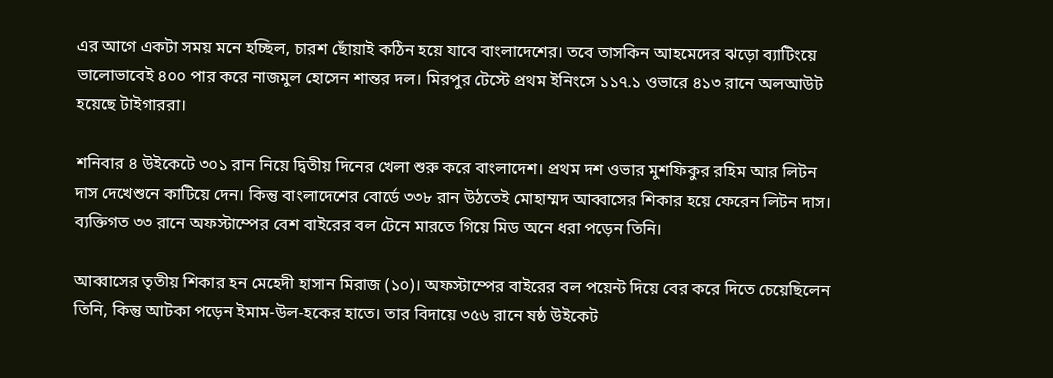এর আগে একটা সময় মনে হচ্ছিল, চারশ ছোঁয়াই কঠিন হয়ে যাবে বাংলাদেশের। তবে তাসকিন আহমেদের ঝড়ো ব্যাটিংয়ে ভালোভাবেই ৪০০ পার করে নাজমুল হোসেন শান্তর দল। মিরপুর টেস্টে প্রথম ইনিংসে ১১৭.১ ওভারে ৪১৩ রানে অলআউট হয়েছে টাইগাররা।

শনিবার ৪ উইকেটে ৩০১ রান নিয়ে দ্বিতীয় দিনের খেলা শুরু করে বাংলাদেশ। প্রথম দশ ওভার মুশফিকুর রহিম আর লিটন দাস দেখেশুনে কাটিয়ে দেন। কিন্তু বাংলাদেশের বোর্ডে ৩৩৮ রান উঠতেই মোহাম্মদ আব্বাসের শিকার হয়ে ফেরেন লিটন দাস। ব্যক্তিগত ৩৩ রানে অফস্টাম্পের বেশ বাইরের বল টেনে মারতে গিয়ে মিড অনে ধরা পড়েন তিনি।

আব্বাসের তৃতীয় শিকার হন মেহেদী হাসান মিরাজ (১০)। অফস্টাম্পের বাইরের বল পয়েন্ট দিয়ে বের করে দিতে চেয়েছিলেন তিনি, কিন্তু আটকা পড়েন ইমাম-উল-হকের হাতে। তার বিদায়ে ৩৫৬ রানে ষষ্ঠ উইকেট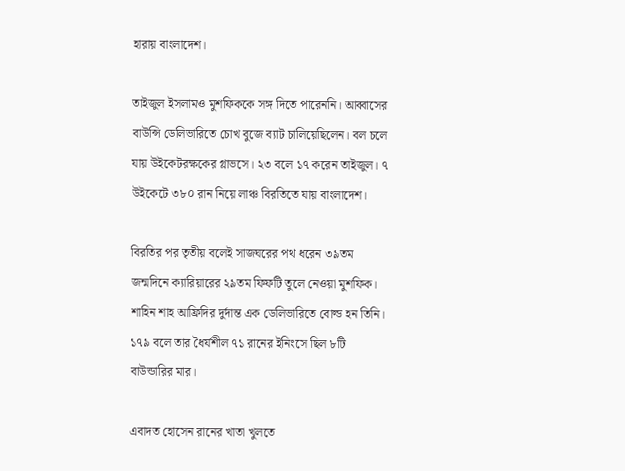হারায় বাংলাদেশ।

তাইজুল ইসলামও মুশফিককে সঙ্গ দিতে পারেননি। আব্বাসের বাউন্সি ডেলিভারিতে চোখ বুজে ব্যাট চালিয়েছিলেন। বল চলে যায় উইকেটরক্ষকের গ্লাভসে। ২৩ বলে ১৭ করেন তাইজুল। ৭ উইকেটে ৩৮০ রান নিয়ে লাঞ্চ বিরতিতে যায় বাংলাদেশ।

বিরতির পর তৃতীয় বলেই সাজঘরের পথ ধরেন ৩৯তম জন্মদিনে ক্যারিয়ারের ২৯তম ফিফটি তুলে নেওয়া মুশফিক। শাহিন শাহ আফ্রিদির দুর্দান্ত এক ডেলিভারিতে বোল্ড হন তিনি। ১৭৯ বলে তার ধৈর্যশীল ৭১ রানের ইনিংসে ছিল ৮টি বাউন্ডারির মার।

এবাদত হোসেন রানের খাতা খুলতে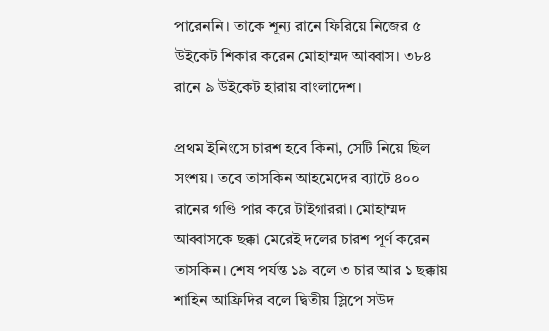পারেননি। তাকে শূন্য রানে ফিরিয়ে নিজের ৫ উইকেট শিকার করেন মোহাম্মদ আব্বাস। ৩৮৪ রানে ৯ উইকেট হারায় বাংলাদেশ।

প্রথম ইনিংসে চারশ হবে কিনা, সেটি নিয়ে ছিল সংশয়। তবে তাসকিন আহমেদের ব্যাটে ৪০০ রানের গণ্ডি পার করে টাইগাররা। মোহাম্মদ আব্বাসকে ছক্কা মেরেই দলের চারশ পূর্ণ করেন তাসকিন। শেষ পর্যন্ত ১৯ বলে ৩ চার আর ১ ছক্কায় শাহিন আফ্রিদির বলে দ্বিতীয় স্লিপে সউদ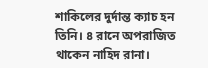শাকিলের দুর্দান্ত ক্যাচ হন তিনি। ৪ রানে অপরাজিত থাকেন নাহিদ রানা।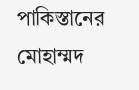পাকিস্তানের মোহাম্মদ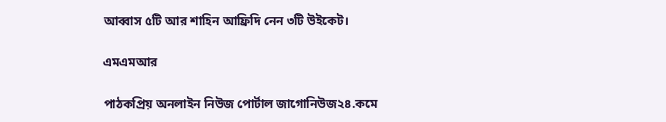আব্বাস ৫টি আর শাহিন আফ্রিদি নেন ৩টি উইকেট।

এমএমআর

পাঠকপ্রিয় অনলাইন নিউজ পোর্টাল জাগোনিউজ২৪.কমে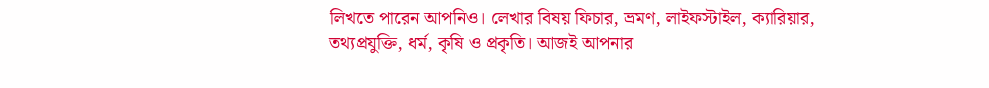লিখতে পারেন আপনিও। লেখার বিষয় ফিচার, ভ্রমণ, লাইফস্টাইল, ক্যারিয়ার, তথ্যপ্রযুক্তি, ধর্ম, কৃষি ও প্রকৃতি। আজই আপনার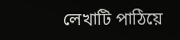লেখাটি পাঠিয়ে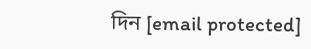দিন [email protected]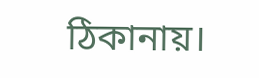ঠিকানায়।